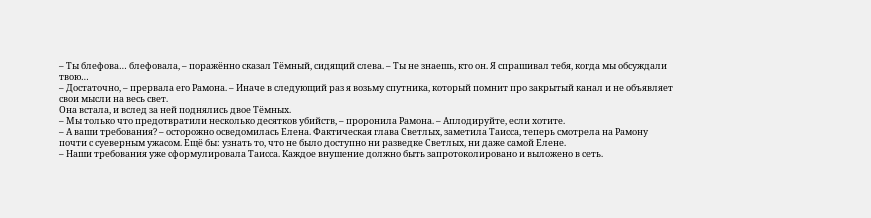– Ты блефова… блефовала, – поражённо сказал Тёмный, сидящий слева. – Ты не знаешь, кто он. Я спрашивал тебя, когда мы обсуждали твою…
– Достаточно, – прервала его Рамона. – Иначе в следующий раз я возьму спутника, который помнит про закрытый канал и не объявляет свои мысли на весь свет.
Она встала, и вслед за ней поднялись двое Тёмных.
– Мы только что предотвратили несколько десятков убийств, – проронила Рамона. – Аплодируйте, если хотите.
– А ваши требования? – осторожно осведомилась Елена. Фактическая глава Светлых, заметила Таисса, теперь смотрела на Рамону почти с суеверным ужасом. Ещё бы: узнать то, что не было доступно ни разведке Светлых, ни даже самой Елене.
– Наши требования уже сформулировала Таисса. Каждое внушение должно быть запротоколировано и выложено в сеть.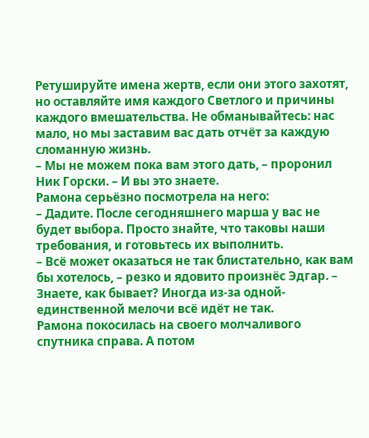Ретушируйте имена жертв, если они этого захотят, но оставляйте имя каждого Светлого и причины каждого вмешательства. Не обманывайтесь: нас мало, но мы заставим вас дать отчёт за каждую сломанную жизнь.
– Мы не можем пока вам этого дать, – проронил Ник Горски. – И вы это знаете.
Рамона серьёзно посмотрела на него:
– Дадите. После сегодняшнего марша у вас не будет выбора. Просто знайте, что таковы наши требования, и готовьтесь их выполнить.
– Всё может оказаться не так блистательно, как вам бы хотелось, – резко и ядовито произнёс Эдгар. – Знаете, как бывает? Иногда из-за одной-единственной мелочи всё идёт не так.
Рамона покосилась на своего молчаливого спутника справа. А потом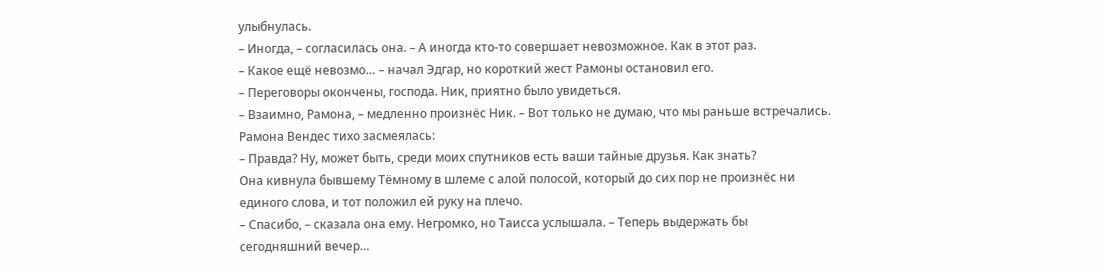улыбнулась.
– Иногда, – согласилась она. – А иногда кто-то совершает невозможное. Как в этот раз.
– Какое ещё невозмо… – начал Эдгар, но короткий жест Рамоны остановил его.
– Переговоры окончены, господа. Ник, приятно было увидеться.
– Взаимно, Рамона, – медленно произнёс Ник. – Вот только не думаю, что мы раньше встречались.
Рамона Вендес тихо засмеялась:
– Правда? Ну, может быть, среди моих спутников есть ваши тайные друзья. Как знать?
Она кивнула бывшему Тёмному в шлеме с алой полосой, который до сих пор не произнёс ни единого слова, и тот положил ей руку на плечо.
– Спасибо, – сказала она ему. Негромко, но Таисса услышала. – Теперь выдержать бы сегодняшний вечер…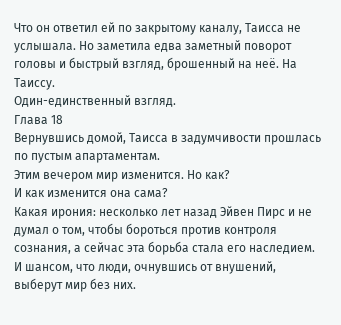Что он ответил ей по закрытому каналу, Таисса не услышала. Но заметила едва заметный поворот головы и быстрый взгляд, брошенный на неё. На Таиссу.
Один-единственный взгляд.
Глава 18
Вернувшись домой, Таисса в задумчивости прошлась по пустым апартаментам.
Этим вечером мир изменится. Но как?
И как изменится она сама?
Какая ирония: несколько лет назад Эйвен Пирс и не думал о том, чтобы бороться против контроля сознания, а сейчас эта борьба стала его наследием. И шансом, что люди, очнувшись от внушений, выберут мир без них.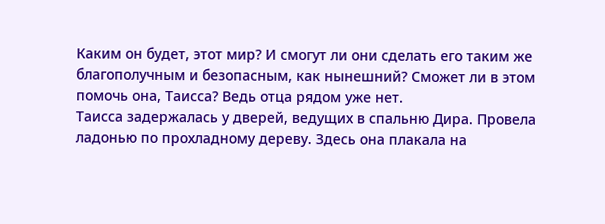Каким он будет, этот мир? И смогут ли они сделать его таким же благополучным и безопасным, как нынешний? Сможет ли в этом помочь она, Таисса? Ведь отца рядом уже нет.
Таисса задержалась у дверей, ведущих в спальню Дира. Провела ладонью по прохладному дереву. Здесь она плакала на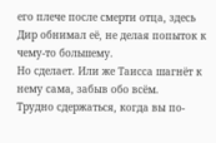его плече после смерти отца, здесь Дир обнимал её, не делая попыток к чему-то большему.
Но сделает. Или же Таисса шагнёт к нему сама, забыв обо всём.
Трудно сдержаться, когда вы по-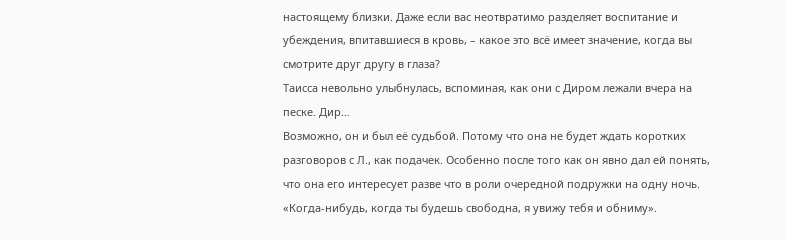настоящему близки. Даже если вас неотвратимо разделяет воспитание и убеждения, впитавшиеся в кровь, – какое это всё имеет значение, когда вы смотрите друг другу в глаза?
Таисса невольно улыбнулась, вспоминая, как они с Диром лежали вчера на песке. Дир…
Возможно, он и был её судьбой. Потому что она не будет ждать коротких разговоров с Л., как подачек. Особенно после того как он явно дал ей понять, что она его интересует разве что в роли очередной подружки на одну ночь.
«Когда-нибудь, когда ты будешь свободна, я увижу тебя и обниму».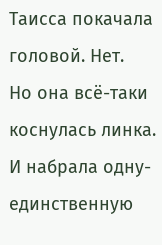Таисса покачала головой. Нет.
Но она всё-таки коснулась линка. И набрала одну-единственную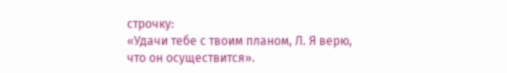строчку:
«Удачи тебе с твоим планом, Л. Я верю, что он осуществится».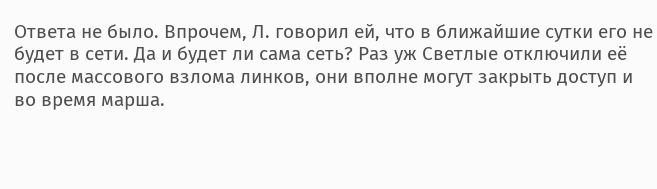Ответа не было. Впрочем, Л. говорил ей, что в ближайшие сутки его не будет в сети. Да и будет ли сама сеть? Раз уж Светлые отключили её после массового взлома линков, они вполне могут закрыть доступ и во время марша.